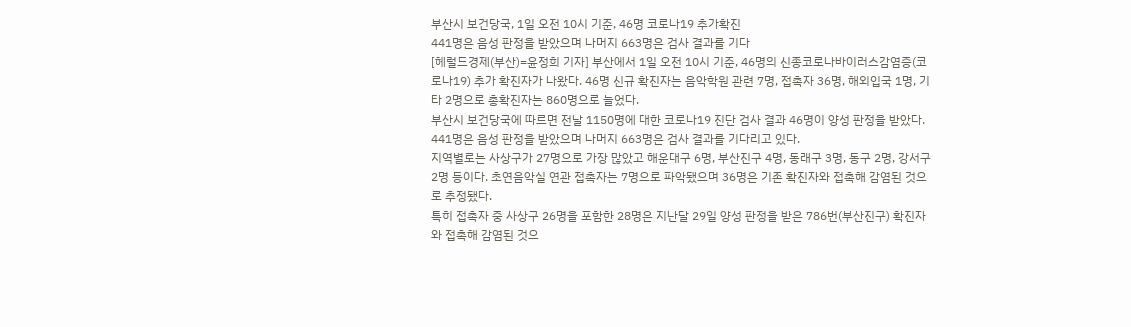부산시 보건당국, 1일 오전 10시 기준, 46명 코로나19 추가확진
441명은 음성 판정을 받았으며 나머지 663명은 검사 결과를 기다
[헤럴드경제(부산)=윤정희 기자] 부산에서 1일 오전 10시 기준, 46명의 신종코로나바이러스감염증(코로나19) 추가 확진자가 나왔다. 46명 신규 확진자는 음악학원 관련 7명, 접촉자 36명, 해외입국 1명, 기타 2명으로 총확진자는 860명으로 늘었다.
부산시 보건당국에 따르면 전날 1150명에 대한 코로나19 진단 검사 결과 46명이 양성 판정을 받았다. 441명은 음성 판정을 받았으며 나머지 663명은 검사 결과를 기다리고 있다.
지역별로는 사상구가 27명으로 가장 많았고 해운대구 6명, 부산진구 4명, 동래구 3명, 동구 2명, 강서구 2명 등이다. 초연음악실 연관 접촉자는 7명으로 파악됐으며 36명은 기존 확진자와 접촉해 감염된 것으로 추정됐다.
특히 접촉자 중 사상구 26명을 포함한 28명은 지난달 29일 양성 판정을 받은 786번(부산진구) 확진자와 접촉해 감염된 것으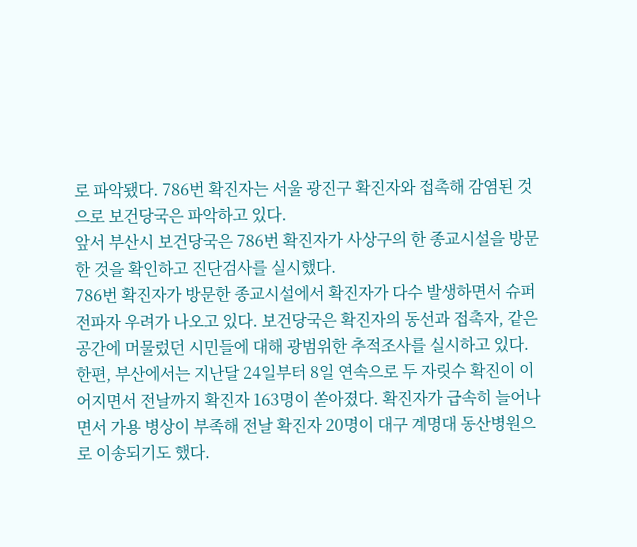로 파악됐다. 786번 확진자는 서울 광진구 확진자와 접촉해 감염된 것으로 보건당국은 파악하고 있다.
앞서 부산시 보건당국은 786번 확진자가 사상구의 한 종교시설을 방문한 것을 확인하고 진단검사를 실시했다.
786번 확진자가 방문한 종교시설에서 확진자가 다수 발생하면서 슈퍼전파자 우려가 나오고 있다. 보건당국은 확진자의 동선과 접촉자, 같은 공간에 머물렀던 시민들에 대해 광범위한 추적조사를 실시하고 있다.
한편, 부산에서는 지난달 24일부터 8일 연속으로 두 자릿수 확진이 이어지면서 전날까지 확진자 163명이 쏟아졌다. 확진자가 급속히 늘어나면서 가용 병상이 부족해 전날 확진자 20명이 대구 계명대 동산병원으로 이송되기도 했다.